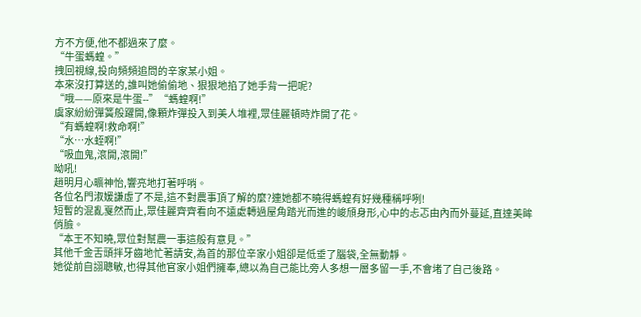方不方便,他不都過來了麼。
“牛蛋螞蝗。”
拽回視線,投向頻頻追問的辛家某小姐。
本來沒打算送的,誰叫她偷偷地、狠狠地掐了她手背一把呢?
“哦——原來是牛蛋--”“螞蝗啊!”
虞家紛紛彈簧般躍開,像顆炸彈投入到美人堆裡,眾佳麗頓時炸開了花。
“有螞蝗啊!救命啊!”
“水…水蛭啊!”
“吸血鬼,滾開,滾開!”
呦吼!
趙明月心曠神怡,響亮地打著呼哨。
各位名門淑媛謙虛了不是,這不對農事頂了解的麼?連她都不曉得螞蝗有好幾種稱呼咧!
短暫的混亂戛然而止,眾佳麗齊齊看向不遠處轉過屋角踏光而進的峻頎身形,心中的忐忑由內而外蔓延,直達美眸俏臉。
“本王不知曉,眾位對幫農一事這般有意見。”
其他千金舌頭拌牙齒地忙著請安,為首的那位辛家小姐卻是低垂了腦袋,全無動靜。
她從前自詡聰敏,也得其他官家小姐們擁奉,總以為自己能比旁人多想一層多留一手,不會堵了自己後路。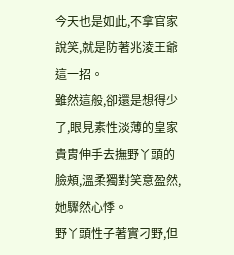今天也是如此,不拿官家說笑,就是防著兆淩王爺這一招。
雖然這般,卻還是想得少了,眼見素性淡薄的皇家貴胄伸手去撫野丫頭的臉頰,溫柔獨對笑意盈然,她驟然心悸。
野丫頭性子著實刁野,但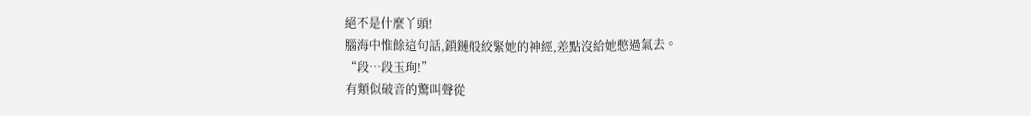絕不是什麼丫頭!
腦海中惟餘這句話,鎖鏈般絞緊她的神經,差點沒給她憋過氣去。
“段…段玉珣!”
有類似破音的驚叫聲從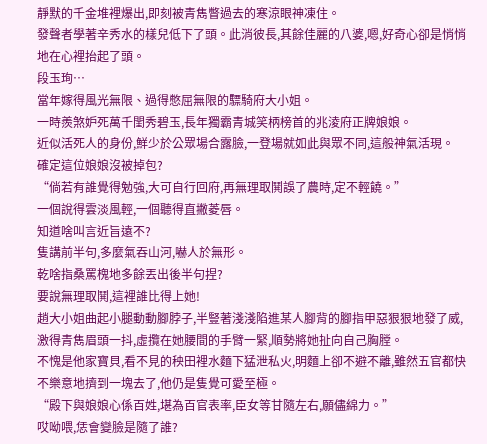靜默的千金堆裡爆出,即刻被青雋瞥過去的寒涼眼神凍住。
發聲者學著辛秀水的樣兒低下了頭。此消彼長,其餘佳麗的八婆,嗯,好奇心卻是悄悄地在心裡抬起了頭。
段玉珣…
當年嫁得風光無限、過得憋屈無限的驃騎府大小姐。
一時羨煞妒死萬千閨秀碧玉,長年獨霸青城笑柄榜首的兆淩府正牌娘娘。
近似活死人的身份,鮮少於公眾場合露臉,一登場就如此與眾不同,這般神氣活現。
確定這位娘娘沒被掉包?
“倘若有誰覺得勉強,大可自行回府,再無理取鬨誤了農時,定不輕饒。”
一個說得雲淡風輕,一個聽得直撇菱唇。
知道啥叫言近旨遠不?
隻講前半句,多麼氣吞山河,嚇人於無形。
乾啥指桑罵槐地多餘丟出後半句捏?
要說無理取鬨,這裡誰比得上她!
趙大小姐曲起小腿動動腳脖子,半豎著淺淺陷進某人腳背的腳指甲惡狠狠地發了威,激得青雋眉頭一抖,虛攬在她腰間的手臂一緊,順勢將她扯向自己胸膛。
不愧是他家寶貝,看不見的秧田裡水麵下猛泄私火,明麵上卻不避不離,雖然五官都快不樂意地擠到一塊去了,他仍是隻覺可愛至極。
“殿下與娘娘心係百姓,堪為百官表率,臣女等甘隨左右,願儘綿力。”
哎呦喂,恁會變臉是隨了誰?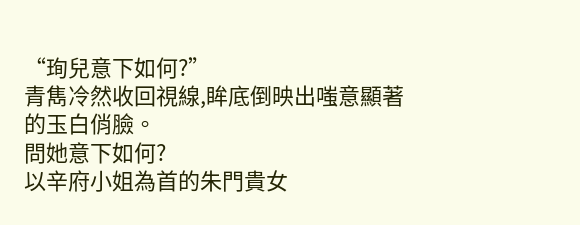“珣兒意下如何?”
青雋冷然收回視線,眸底倒映出嗤意顯著的玉白俏臉。
問她意下如何?
以辛府小姐為首的朱門貴女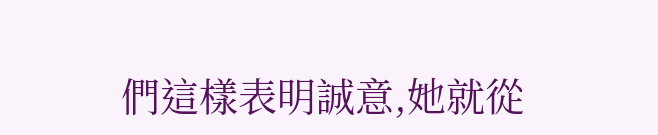們這樣表明誠意,她就從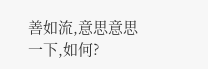善如流,意思意思一下,如何?